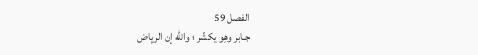الفصل 59
جـابر وهِو يكشّر ؛ والله إن الريِاض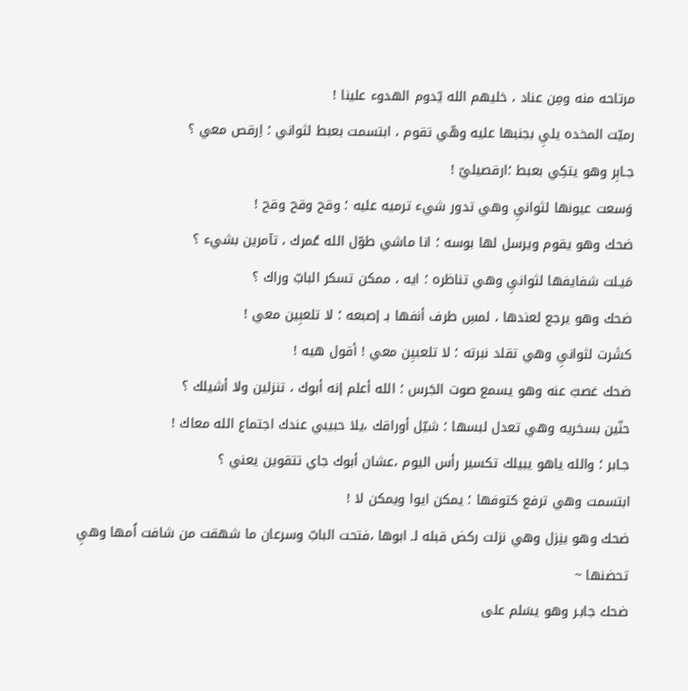مرتاحه منه ومِن عناد ، خليهم الله يّدوم الهدوء علينا !
رميّت المخده يليِ بجنبها عليه وهّي تقوم ، ابتسمت بعبط لثواني ؛ اِرقص معي ؟
جـابِر وهو يتكِي بعبط ؛ارقصيليّ !
وَسعت عيونها لثوانيِ وهي تدور شيء ترميه عليه ؛ وقح وقح وقح !
ضحك وهو يقوم ويرسل لها بوسه ؛ انا ماشي طوّل الله عُمرك ، تآمرين بشيء ؟
مَيـلت شفايفها لثوانيِ وهي تناظره ؛ ايه ، ممكن تسكر البابّ وراك ؟
ضحك وهو يرجع لعندها ، لمسِ طرف أنفها بـ إصبعه ؛ لا تلعبِين معي !
كشَرت لثوانيِ وهي تقلد نبرته ؛ لا تلعبيِن معي ! أقول هيه !
ضحك غصبّ عنه وهو يسمع صوت الجَرس ؛ الله أعلم إنه أبوك ، تنزلين ولا أشيلك ؟
حنّين بسخريه وهي تعدل لبسها ؛ شيّل أوراقك ،يلا حبيبي عندك اجتماع الله معاك !
جـابر ؛ والله ياهو يبيلك تكسير رأس اليوم ،عشان أبوك جاي تتقوين يعني ؟
ابتسمت وهي ترفع كتوفها ؛ يمكن ايوا ويمكن لا !
ضحك وهو ينِزل وهي نزلت ركض قبله لـ ابوها ،فتحت البابّ وسرعان ما شهقت من شافت اُمها وهيِ تحضنها ~
ضحك جابـر وهو يسَلم على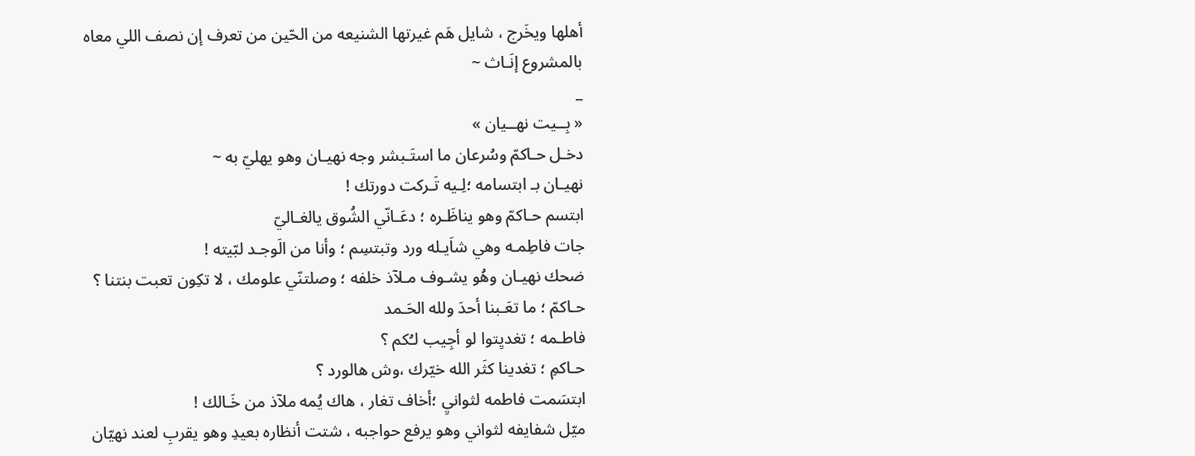أهلها ويخَرج ، شايل هَم غيرتها الشنيعه من الحّين من تعرف إن نصف اللي معاه بالمشروع إنَـاث ~
_
« بِــيت نهــيان »
دخـل حـاكمّ وسُرعان ما استَـبشر وجه نهيـان وهو يهليّ به ~
نهيـان بـ ابتسامه ؛لِـيه تَـركت دورتك !
ابتسم حـاكمّ وهو يناظَـره ؛ دعَـانّي الشُوق يالغـاليّ
جات فاطِمـه وهي شاَيـله ورد وتبتسِم ؛ وأنا من الَوجـد لبّيته !
ضحك نهيـان وهُو يشـوف مـلآذ خلفه ؛ وصلتنّي علومك ، لا تكِون تعبت بنتنا ؟
حـاكمّ ؛ ما تعَـبنا أحدَ ولله الحَـمد
فاطـمه ؛ تغديِتوا لو أجِيب لـُكم ؟
حـاكمِ ؛ تغدينا كثَر الله خيّرك ،وش هالورد ؟
ابتسَمت فاطمه لثوانيِ ؛أخاف تغار ، هاك يُمه ملآذ من خَـالك !
ميّل شفايفه لثواني وهو يرفع حواجبه ، شتت أنظاره بعيدِ وهو يقربِ لعند نهيّان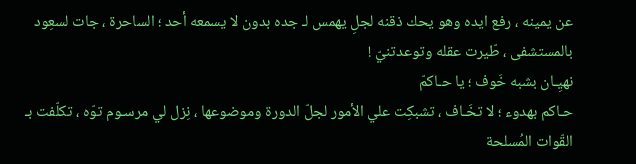عن يمينه ، رفع ايده وهو يحك ذقنه لجلِ يهمس لـ جده بدون لا يسمعه أحد ؛ الساحرة ، جات لسعِود بالمستشفى ، طّيرت عقله وتوعدتنيّ !
نهيِـان بشبه خَوف ؛ يا حـاكمّ
حـاكم بهدوء ؛ لا تخَـاف ، تشبكِت علي الأمور لجلّ الدورة وموضوعها ، نِزل لي مرسـوم توّه ، تكلّفت بـ القّوات المُسلحة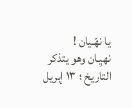يا نهّـيان !
نهيِـان وهو يتذكر التاريخ ؛ ١٣ إبريل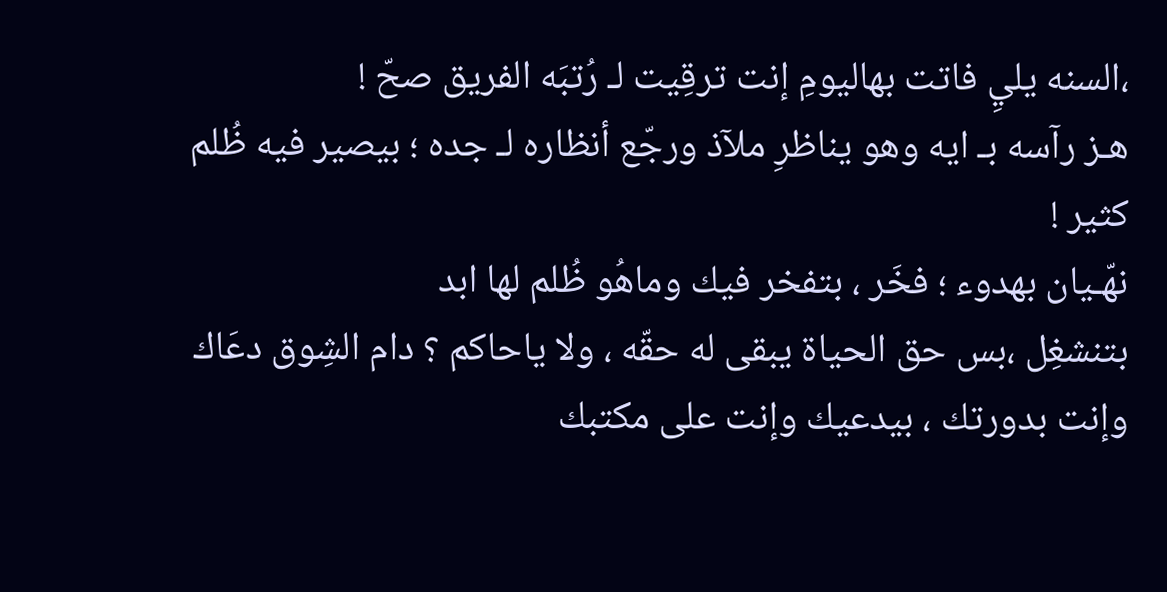،السنه يليِ فاتت بهاليومِ إنت ترقِيت لـ رُتبَه الفريق صحّ !
هـز رآسه بـ ايه وهو يناظرِ ملآذ ورجّع أنظاره لـ جده ؛ بيصير فيه ظُلم كثير !
نهّـيان بهدوء ؛ فخَر ، بتفخر فيك وماهُو ظُلم لها ابد
بتنشغِل ،بس حق الحياة يبقى له حقّه ، ولا ياحاكم ؟ دام الشِوق دعَاك وإنت بدورتك ، بيدعيك وإنت على مكتبك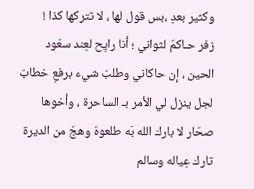وكثير بعدِ ،بس قول لها ، لا تتركها كذا !
زفر حـاكمّ لثواني ؛ أنا رايِح لعِند سعّود الحين ، إن حاكاني وطلبّ شيء برفعِ خطابّ لجل ينزل لي الأمر بـ الساحرة ، وأخوها صحّار لا بارك الله بَه طلعوهّ وهجّ من الديرة تارك عِياله وسالم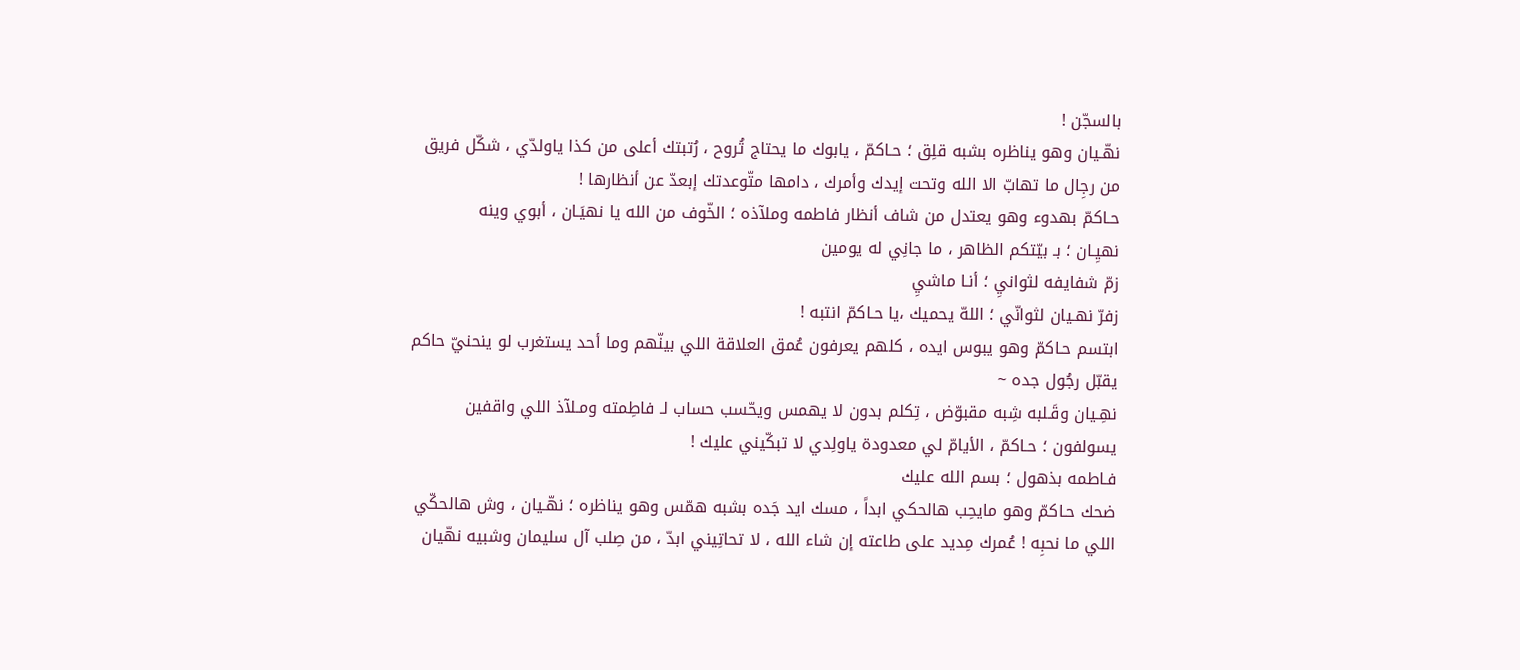بالسجّن !
نهّـيان وهو يناظره بشبه قلِق ؛ حـاكمّ ، يابوك ما يحتاج تُروح ، رُتبتك أعلى من كذا ياولدّي ، شكّل فريق من رجِال ما تهابّ الا الله وتحت إيدك وأمرك ، دامها متّوعدتك إبعدّ عن أنظارها !
حـاكمّ بهدوء وهو يعتدل من شاف أنظار فاطمه وملآذه ؛ الخّوف من الله يا نهيَـان ، أبوي وينه
نهيِـان ؛ بـ بيّتكم الظاهر ، ما جانِي له يومين
زمّ شفايفه لثوانيِ ؛ أنـا ماشيِ
زفرّ نهـيان لثوانّي ؛ اللهّ يحميك ،يا حـاكمّ انتبه !
ابتسم حـاكمّ وهو يبوس ايده ، كلهم يعرفون عُمق العلاقة اللي بينّهم وما أحد يستغرب لو ينحنيّ حاكم يقبّل رجُول جده ~
نهِـيان وقَـلبه شِبه مقبوّض ، تِكلم بدون لا يهمس ويحّسب حساب لـ فاطِمته ومـلآذ اللي واقفين يسولفون ؛ حـاكمّ ، الأيامّ لي معدودة ياولِدي لا تبكّيني عليك !
فـاطمه بذهول ؛ بسم الله عليك
ضحك حـاكمّ وهو مايحِب هالحكي ابداً ، مسك ايد جَده بشبه همّس وهو يناظره ؛ نهّـيان ، وش هالحكّي اللي ما نحبِه ! عُمرك مِديد على طاعته إن شاء الله ، لا تحاتِيني ابدّ ، من صِلب آل سليمان وشبيه نهّيان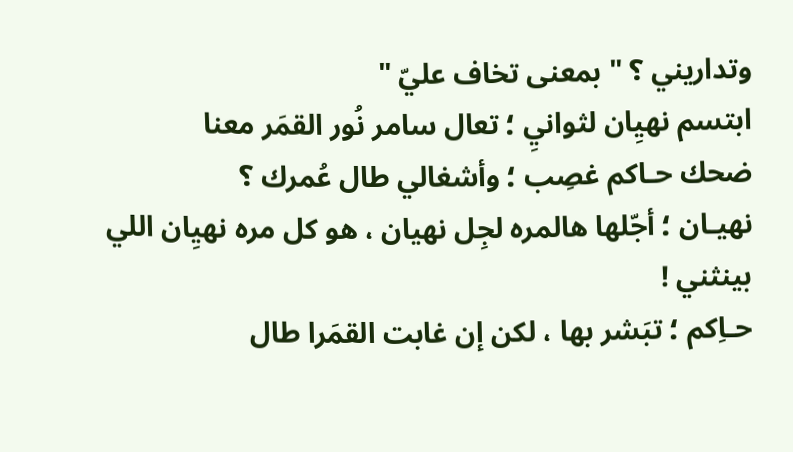وتداريني ؟ " بمعنى تخاف عليّ "
ابتسم نهيِان لثوانيِ ؛ تعال سامر نُور القمَر معنا
ضحك حـاكم غصِب ؛ وأشغالي طال عُمرك ؟
نهيـان ؛ أجّلها هالمره لجِل نهيان ، هو كل مره نهيِان اللي بينثني !
حـاِكم ؛ تبَشر بها ، لكن إن غابت القمَرا طال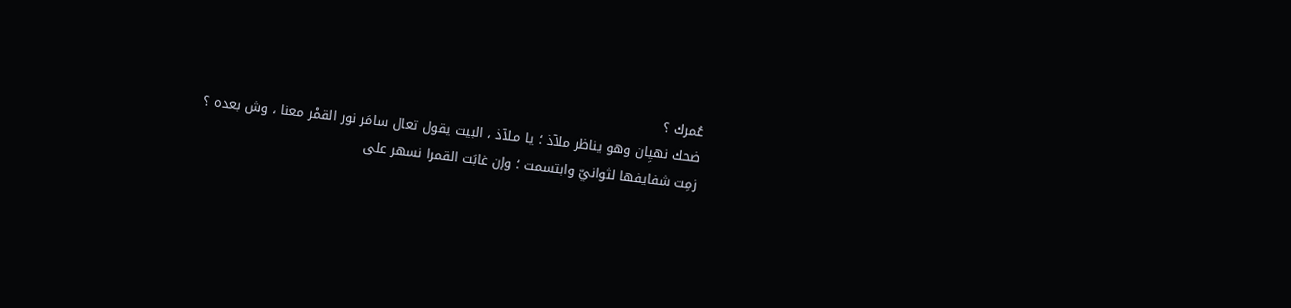عُمرك ؟
ضحك نهيِان وهو يناظر ملآذ ؛ يا مـلآذ ، البيت يقول تعال سامَر نور القمْر معنا ، وش بعده ؟
زمِت شفايفها لثوانيّ وابتسمت ؛ وإن غابَت القمرا نسهر على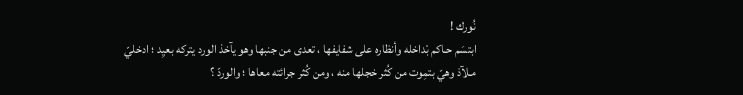نُورك !
ابتسَم حـاكم بْداخله وأنظاره على شفايفها ، تعدى من جنبها وهو يآخذ الورد يتركه بعيِد ؛ ادخليّ
مـلآذ وهيّ بتمِوت من كُثر خجلها منه ، ومن كُثر جرائته معاها ؛ والوردّ ؟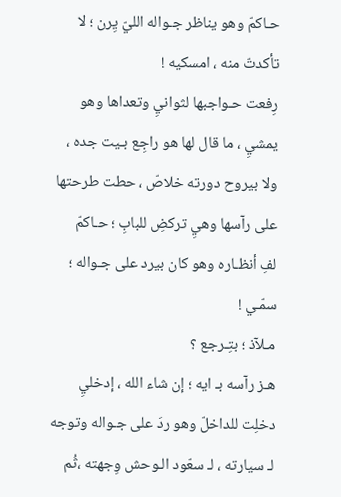حـاكمّ وهو يناظر جـواله الليّ يِرن ؛ لا تأكدتّ منه ، امسكيه !
رِفعت حـواجبها لثوانيِ وتعداها وهو يمشيِ ، ما قال لها هو راجِع بـيت جده ، ولا بيروح دورته خلاصّ ، حطت طرحتها على رآسها وهيِ تركضِ للبابِ ؛ حـاكمّ
لفِ أنظـاره وهو كان بيرد على جـواله ؛ سمّـي !
مـلآذ ؛ بتِـرجع ؟
هـز رآسه بـ ايه ؛ إن شاء الله ، إدخليِ
دخلِت للداخلّ وهو ردَ على جـواله وتوجه لـ سيارته ، لـ سعّود الـوحش وِجهته ،ثُم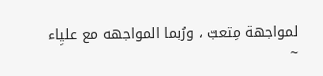لمواجهة مِتعبّ ، ورُبما المواجهه مع عليِاء ~